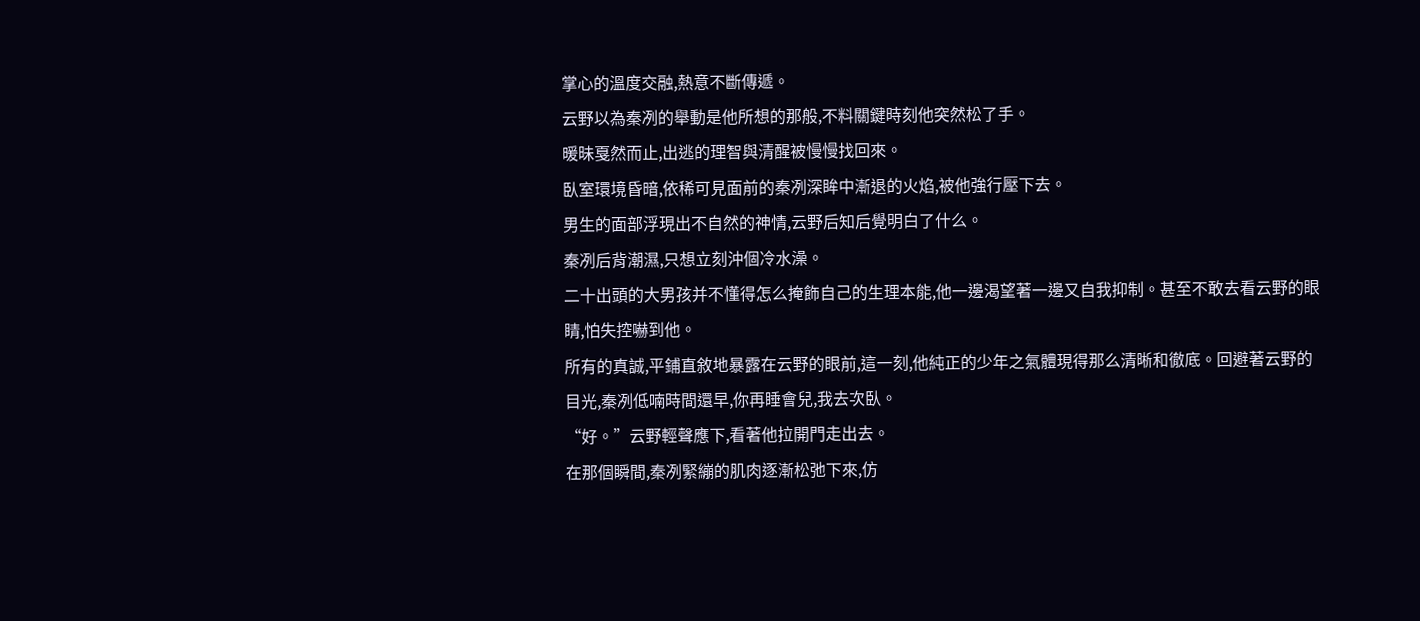掌心的溫度交融,熱意不斷傳遞。
云野以為秦冽的舉動是他所想的那般,不料關鍵時刻他突然松了手。
暖昧戛然而止,出逃的理智與清醒被慢慢找回來。
臥室環境昏暗,依稀可見面前的秦冽深眸中漸退的火焰,被他強行壓下去。
男生的面部浮現出不自然的神情,云野后知后覺明白了什么。
秦冽后背潮濕,只想立刻沖個冷水澡。
二十出頭的大男孩并不懂得怎么掩飾自己的生理本能,他一邊渴望著一邊又自我抑制。甚至不敢去看云野的眼睛,怕失控嚇到他。
所有的真誠,平鋪直敘地暴露在云野的眼前,這一刻,他純正的少年之氣體現得那么清晰和徹底。回避著云野的目光,秦冽低喃時間還早,你再睡會兒,我去次臥。
“好。”云野輕聲應下,看著他拉開門走出去。
在那個瞬間,秦冽緊繃的肌肉逐漸松弛下來,仿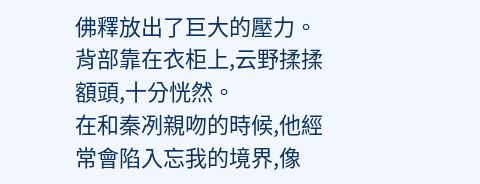佛釋放出了巨大的壓力。
背部靠在衣柜上,云野揉揉額頭,十分恍然。
在和秦冽親吻的時候,他經常會陷入忘我的境界,像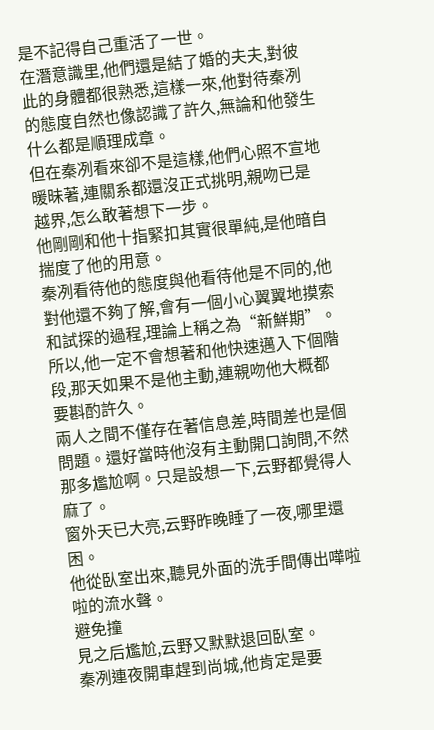是不記得自己重活了一世。
在潛意識里,他們還是結了婚的夫夫,對彼此的身體都很熟悉,這樣一來,他對待秦冽的態度自然也像認識了許久,無論和他發生什么都是順理成章。
但在秦冽看來卻不是這樣,他們心照不宣地暖昧著,連關系都還沒正式挑明,親吻已是越界,怎么敢著想下一步。
他剛剛和他十指緊扣其實很單純,是他暗自揣度了他的用意。
秦冽看待他的態度與他看待他是不同的,他對他還不夠了解,會有一個小心翼翼地摸索和試探的過程,理論上稱之為“新鮮期”。
所以,他一定不會想著和他快速邁入下個階段,那天如果不是他主動,連親吻他大概都要斟酌許久。
兩人之間不僅存在著信息差,時間差也是個問題。還好當時他沒有主動開口詢問,不然那多尷尬啊。只是設想一下,云野都覺得人麻了。
窗外天已大亮,云野昨晚睡了一夜,哪里還困。
他從臥室出來,聽見外面的洗手間傳出嘩啦啦的流水聲。
避免撞
見之后尷尬,云野又默默退回臥室。
秦冽連夜開車趕到尚城,他肯定是要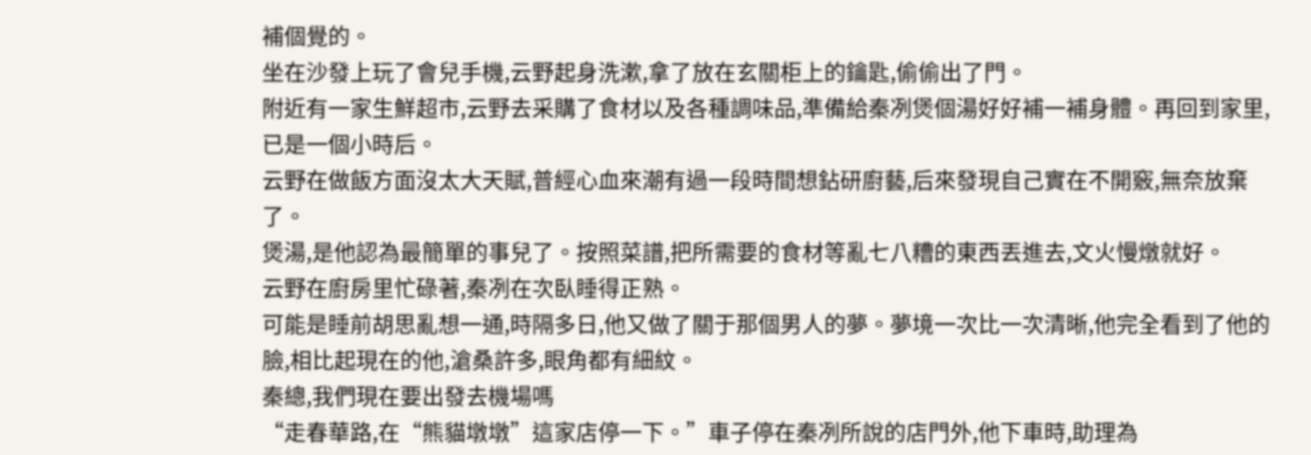補個覺的。
坐在沙發上玩了會兒手機,云野起身洗漱,拿了放在玄關柜上的鑰匙,偷偷出了門。
附近有一家生鮮超市,云野去采購了食材以及各種調味品,準備給秦冽煲個湯好好補一補身體。再回到家里,已是一個小時后。
云野在做飯方面沒太大天賦,普經心血來潮有過一段時間想鉆研廚藝,后來發現自己實在不開竅,無奈放棄了。
煲湯,是他認為最簡單的事兒了。按照菜譜,把所需要的食材等亂七八糟的東西丟進去,文火慢燉就好。
云野在廚房里忙碌著,秦冽在次臥睡得正熟。
可能是睡前胡思亂想一通,時隔多日,他又做了關于那個男人的夢。夢境一次比一次清晰,他完全看到了他的臉,相比起現在的他,滄桑許多,眼角都有細紋。
秦總,我們現在要出發去機場嗎
“走春華路,在“熊貓墩墩”這家店停一下。”車子停在秦冽所說的店門外,他下車時,助理為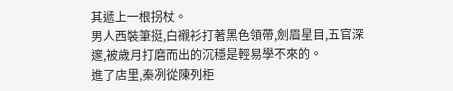其遞上一根拐杖。
男人西裝筆挺,白襯衫打著黑色領帶,劍眉星目,五官深邃,被歲月打磨而出的沉穩是輕易學不來的。
進了店里,秦冽從陳列柜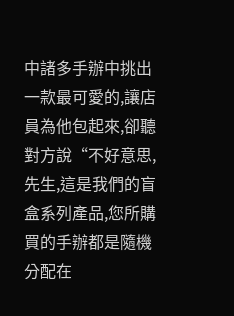中諸多手辦中挑出一款最可愛的,讓店員為他包起來,卻聽對方說“不好意思,先生,這是我們的盲盒系列產品,您所購買的手辦都是隨機分配在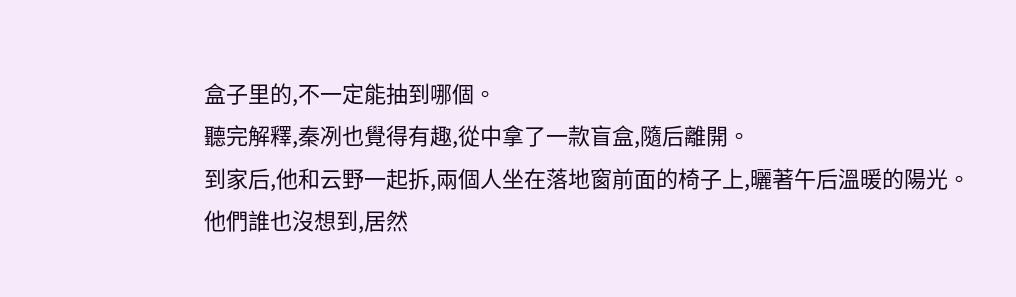盒子里的,不一定能抽到哪個。
聽完解釋,秦冽也覺得有趣,從中拿了一款盲盒,隨后離開。
到家后,他和云野一起拆,兩個人坐在落地窗前面的椅子上,曬著午后溫暖的陽光。他們誰也沒想到,居然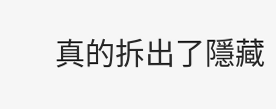真的拆出了隱藏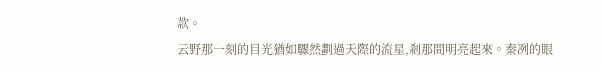款。
云野那一刻的目光猶如驟然劃過天際的流星,剎那間明亮起來。秦冽的眼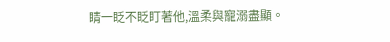睛一眨不眨盯著他,溫柔與寵溺盡顯。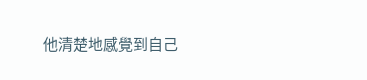他清楚地感覺到自己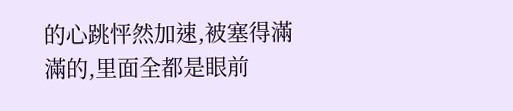的心跳怦然加速,被塞得滿滿的,里面全都是眼前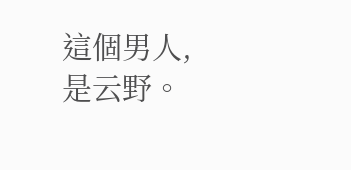這個男人,是云野。